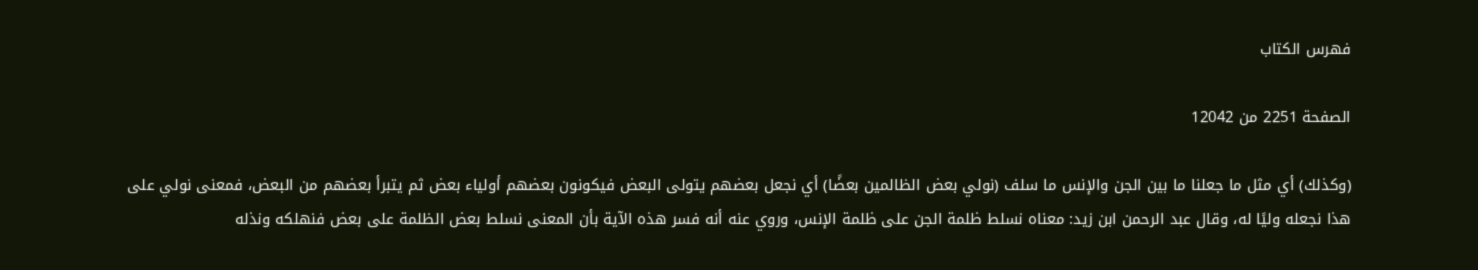فهرس الكتاب

الصفحة 2251 من 12042

(وكذلك) أي مثل ما جعلنا ما بين الجن والإنس ما سلف (نولي بعض الظالمين بعضًا) أي نجعل بعضهم يتولى البعض فيكونون بعضهم أولياء بعض ثم يتبرأ بعضهم من البعض، فمعنى نولي على هذا نجعله وليًا له، وقال عبد الرحمن ابن زيد: معناه نسلط ظلمة الجن على ظلمة الإنس، وروي عنه أنه فسر هذه الآية بأن المعنى نسلط بعض الظلمة على بعض فنهلكه ونذله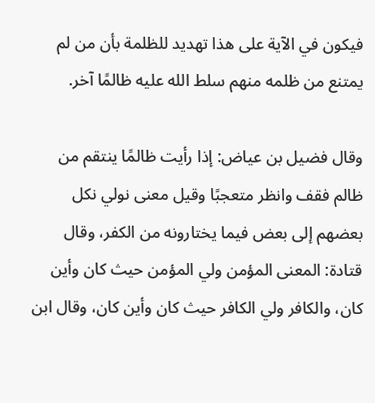فيكون في الآية على هذا تهديد للظلمة بأن من لم يمتنع من ظلمه منهم سلط الله عليه ظالمًا آخر.

وقال فضيل بن عياض: إذا رأيت ظالمًا ينتقم من ظالم فقف وانظر متعجبًا وقيل معنى نولي نكل بعضهم إلى بعض فيما يختارونه من الكفر، وقال قتادة: المعنى المؤمن ولي المؤمن حيث كان وأين كان، والكافر ولي الكافر حيث كان وأين كان، وقال ابن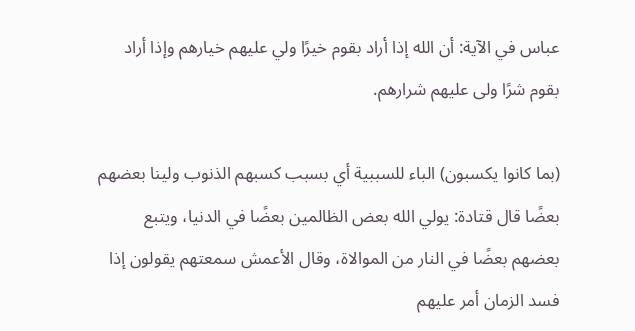عباس في الآية: أن الله إذا أراد بقوم خيرًا ولي عليهم خيارهم وإذا أراد بقوم شرًا ولى عليهم شرارهم.

(بما كانوا يكسبون) الباء للسببية أي بسبب كسبهم الذنوب ولينا بعضهم بعضًا قال قتادة: يولي الله بعض الظالمين بعضًا في الدنيا، ويتبع بعضهم بعضًا في النار من الموالاة، وقال الأعمش سمعتهم يقولون إذا فسد الزمان أمر عليهم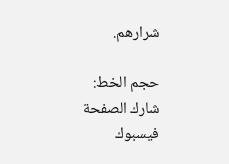شرارهم.

حجم الخط:
شارك الصفحة
فيسبوك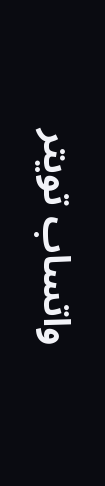واتساب تويتر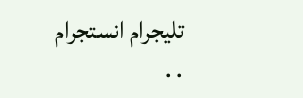تليجرام انستجرام
. .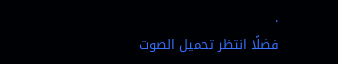.
فضلًا انتظر تحميل الصوت